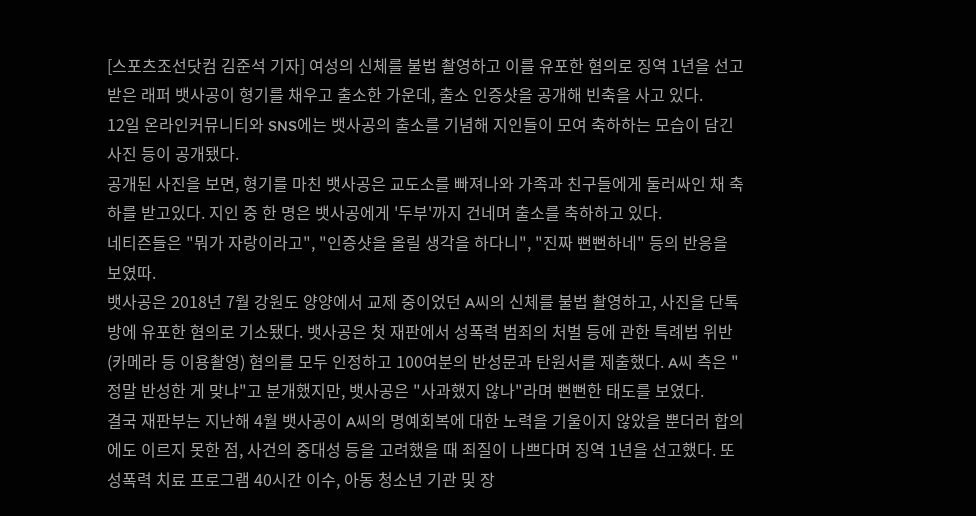[스포츠조선닷컴 김준석 기자] 여성의 신체를 불법 촬영하고 이를 유포한 혐의로 징역 1년을 선고 받은 래퍼 뱃사공이 형기를 채우고 출소한 가운데, 출소 인증샷을 공개해 빈축을 사고 있다.
12일 온라인커뮤니티와 SNS에는 뱃사공의 출소를 기념해 지인들이 모여 축하하는 모습이 담긴 사진 등이 공개됐다.
공개된 사진을 보면, 형기를 마친 뱃사공은 교도소를 빠져나와 가족과 친구들에게 둘러싸인 채 축하를 받고있다. 지인 중 한 명은 뱃사공에게 '두부'까지 건네며 출소를 축하하고 있다.
네티즌들은 "뭐가 자랑이라고", "인증샷을 올릴 생각을 하다니", "진짜 뻔뻔하네" 등의 반응을 보였따.
뱃사공은 2018년 7월 강원도 양양에서 교제 중이었던 A씨의 신체를 불법 촬영하고, 사진을 단톡방에 유포한 혐의로 기소됐다. 뱃사공은 첫 재판에서 성폭력 범죄의 처벌 등에 관한 특례법 위반(카메라 등 이용촬영) 혐의를 모두 인정하고 100여분의 반성문과 탄원서를 제출했다. A씨 측은 "정말 반성한 게 맞냐"고 분개했지만, 뱃사공은 "사과했지 않나"라며 뻔뻔한 태도를 보였다.
결국 재판부는 지난해 4월 뱃사공이 A씨의 명예회복에 대한 노력을 기울이지 않았을 뿐더러 합의에도 이르지 못한 점, 사건의 중대성 등을 고려했을 때 죄질이 나쁘다며 징역 1년을 선고했다. 또 성폭력 치료 프로그램 40시간 이수, 아동 청소년 기관 및 장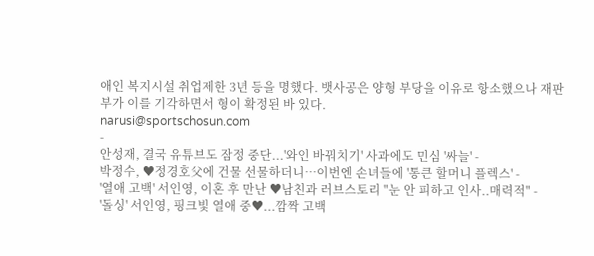애인 복지시설 취업제한 3년 등을 명했다. 뱃사공은 양형 부당을 이유로 항소했으나 재판부가 이를 기각하면서 형이 확정된 바 있다.
narusi@sportschosun.com
-
안성재, 결국 유튜브도 잠정 중단...'와인 바꿔치기' 사과에도 민심 '싸늘' -
박정수, ♥정경호父에 건물 선물하더니…이번엔 손녀들에 '통큰 할머니 플렉스' -
'열애 고백' 서인영, 이혼 후 만난 ♥남친과 러브스토리 "눈 안 피하고 인사..매력적" -
'돌싱' 서인영, 핑크빛 열애 중♥...깜짝 고백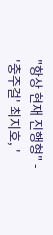"항상 현재 진행형" -
'충주걸' 최지호, '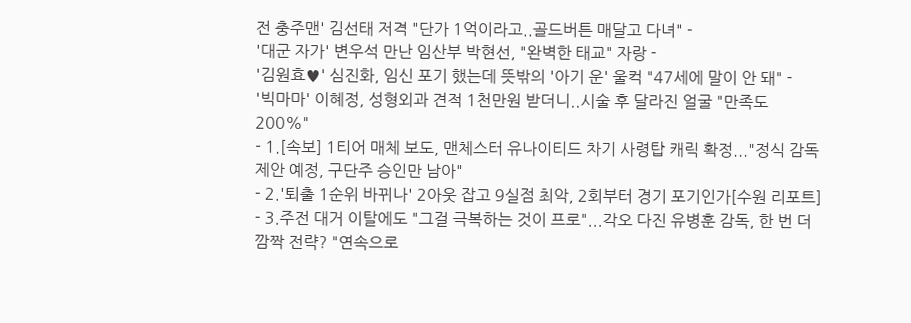전 충주맨' 김선태 저격 "단가 1억이라고..골드버튼 매달고 다녀" -
'대군 자가' 변우석 만난 임산부 박현선, "완벽한 태교" 자랑 -
'김원효♥' 심진화, 임신 포기 했는데 뜻밖의 '아기 운' 울컥 "47세에 말이 안 돼" -
'빅마마' 이혜정, 성형외과 견적 1천만원 받더니..시술 후 달라진 얼굴 "만족도 200%"
- 1.[속보] 1티어 매체 보도, 맨체스터 유나이티드 차기 사령탑 캐릭 확정..."정식 감독 제안 예정, 구단주 승인만 남아"
- 2.'퇴출 1순위 바뀌나' 2아웃 잡고 9실점 최악, 2회부터 경기 포기인가[수원 리포트]
- 3.주전 대거 이탈에도 "그걸 극복하는 것이 프로"...각오 다진 유병훈 감독, 한 번 더 깜짝 전략? "연속으로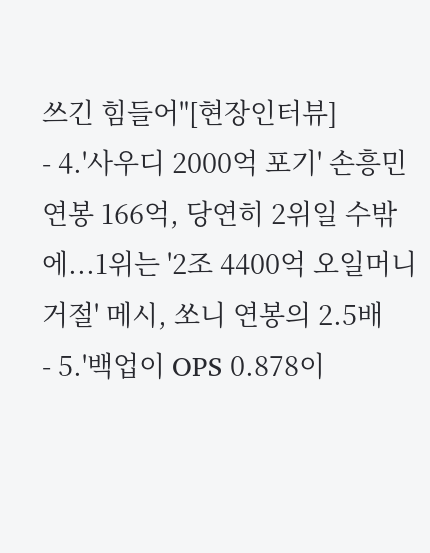쓰긴 힘들어"[현장인터뷰]
- 4.'사우디 2000억 포기' 손흥민 연봉 166억, 당연히 2위일 수밖에...1위는 '2조 4400억 오일머니 거절' 메시, 쏘니 연봉의 2.5배
- 5.'백업이 OPS 0.878이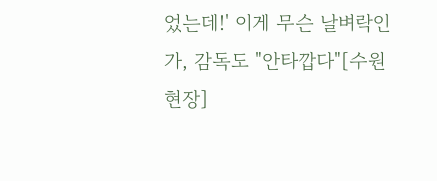었는데!' 이게 무슨 날벼락인가, 감독도 "안타깝다"[수원 현장]